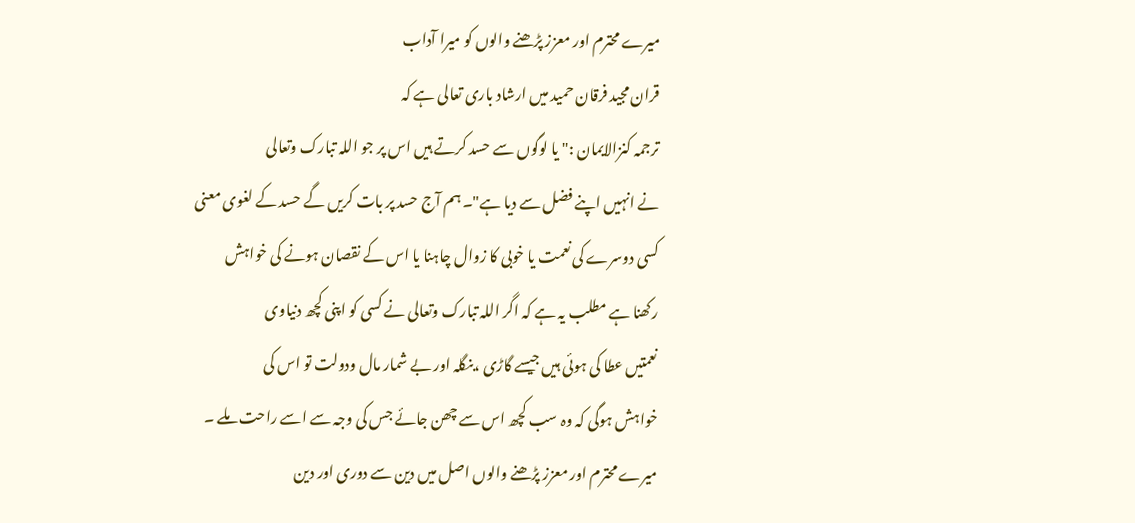میرے محترم اور معزز پڑھنے والوں کو میرا آداب
قران مجید فرقان حمید میں ارشاد باری تعالی ہے کہ
ترجمہ کنزالایمان :" یا لوگوں سے حسد کرتے ہیں اس پر جو اللہ تبارک وتعالی
نے انہیں اپنے فضل سے دیا ہے"۔ ہم آج حسد پر بات کریں گے حسد کے لغوی معنی
کسی دوسرے کی نعمت یا خوبی کا زوال چاہنا یا اس کے نقصان ہونے کی خواہش
رکھنا ہے مطلب یہ ہے کہ اگر اللہ تبارک وتعالی نے کسی کو اپنی کچھ دنیاوی
نعمتیں عطا کی ہوئی ہیں جیسے گاڑی ،بنگلہ اور بے شمار مال ودولت تو اس کی
خواہش ہوگی کہ وہ سب کچھ اس سے چھن جائے جس کی وجہ سے اسے راحت ملے ۔
میرے محترم اور معزز پڑھنے والوں اصل میں دین سے دوری اور دین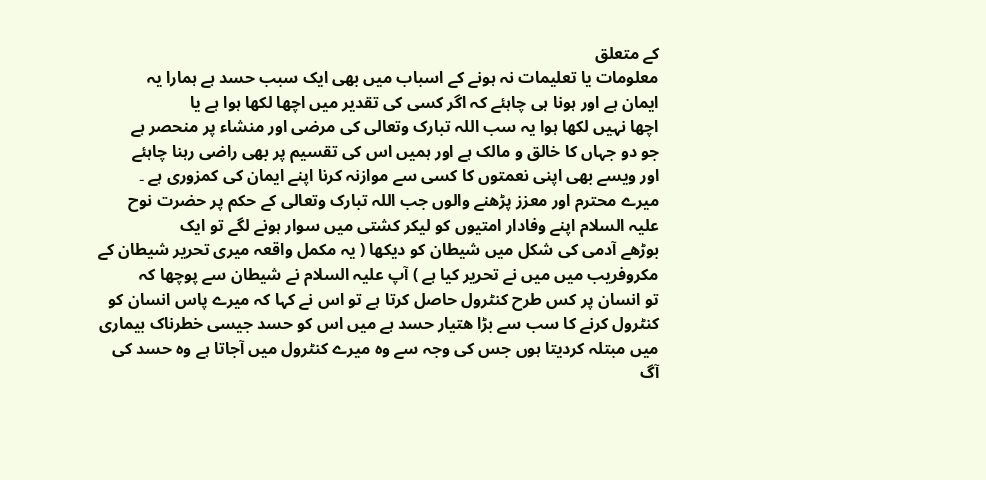کے متعلق
معلومات یا تعلیمات نہ ہونے کے اسباب میں بھی ایک سبب حسد ہے ہمارا یہ
ایمان ہے اور ہونا ہی چاہئے کہ اگر کسی کی تقدیر میں اچھا لکھا ہوا ہے یا
اچھا نہیں لکھا ہوا یہ سب اللہ تبارک وتعالی کی مرضی اور منشاء پر منحصر ہے
جو دو جہاں کا خالق و مالک ہے اور ہمیں اس کی تقسیم پر بھی راضی رہنا چاہئے
اور ویسے بھی اپنی نعمتوں کا کسی سے موازنہ کرنا اپنے ایمان کی کمزوری ہے ۔
میرے محترم اور معزز پڑھنے والوں جب اللہ تبارک وتعالی کے حکم پر حضرت نوح
علیہ السلام اپنے وفادار امتیوں کو لیکر کشتی میں سوار ہونے لگے تو ایک
بوڑھے آدمی کی شکل میں شیطان کو دیکھا ( یہ مکمل واقعہ میری تحریر شیطان کے
مکروفریب میں میں نے تحریر کیا ہے ) آپ علیہ السلام نے شیطان سے پوچھا کہ
تو انسان پر کس طرح کنٹرول حاصل کرتا ہے تو اس نے کہا کہ میرے پاس انسان کو
کنٹرول کرنے کا سب سے بڑا ھتیار حسد ہے میں اس کو حسد جیسی خطرناک بیماری
میں مبتلہ کردیتا ہوں جس کی وجہ سے وہ میرے کنٹرول میں آجاتا ہے وہ حسد کی
آگ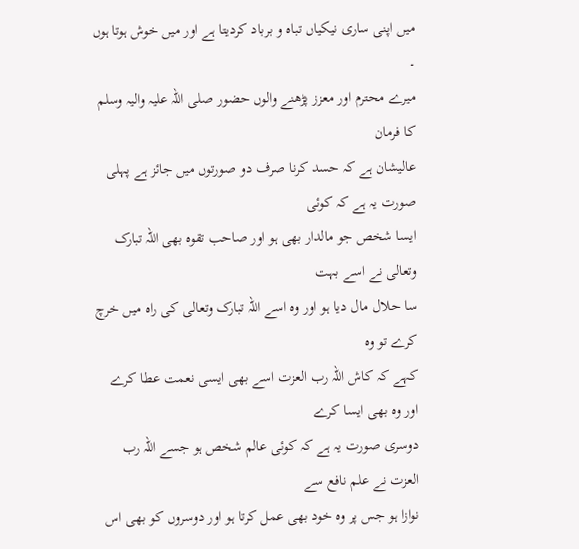میں اپنی ساری نیکیاں تباہ و برباد کردیتا ہے اور میں خوش ہوتا ہوں ۔
میرے محترم اور معزز پڑھنے والوں حضور صلی اللہ علیہ والیہ وسلم کا فرمان
عالیشان ہے کہ حسد کرنا صرف دو صورتوں میں جائز ہے پہلی صورت یہ ہے کہ کوئی
ایسا شخص جو مالدار بھی ہو اور صاحب تقوہ بھی اللہ تبارک وتعالی نے اسے بہت
سا حلال مال دیا ہو اور وہ اسے اللہ تبارک وتعالی کی راہ میں خرچ کرے تو وہ
کہے کہ کاش اللہ رب العزت اسے بھی ایسی نعمت عطا کرے اور وہ بھی ایسا کرے
دوسری صورت یہ ہے کہ کوئی عالم شخص ہو جسے اللہ رب العزت نے علم نافع سے
نوازا ہو جس پر وہ خود بھی عمل کرتا ہو اور دوسروں کو بھی اس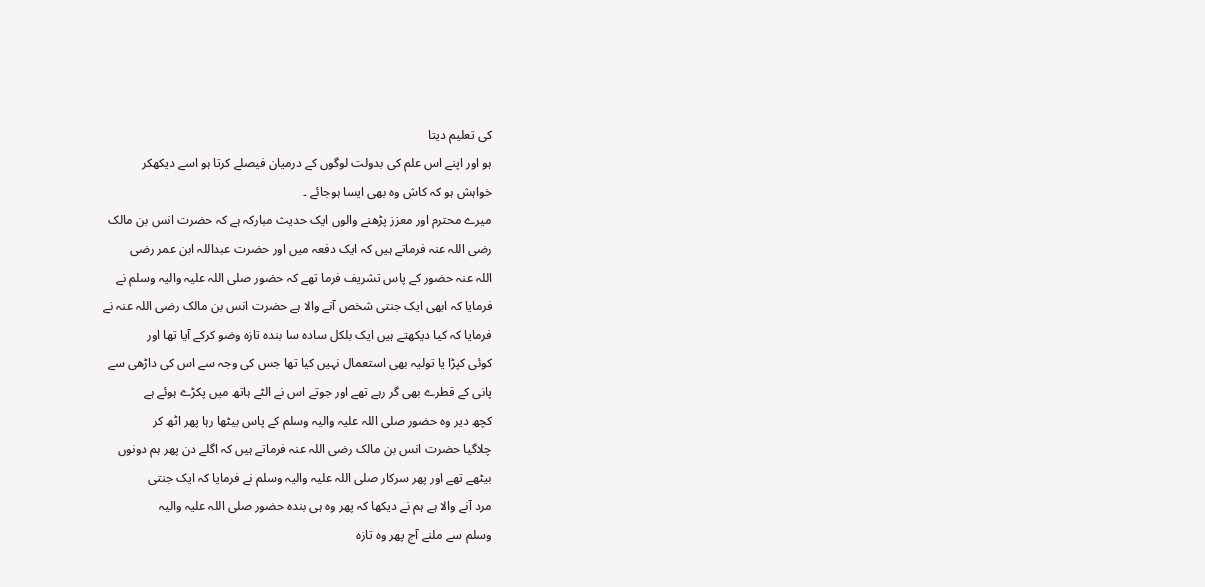کی تعلیم دیتا
ہو اور اپنے اس علم کی بدولت لوگوں کے درمیان فیصلے کرتا ہو اسے دیکھکر
خواہش ہو کہ کاش وہ بھی ایسا ہوجائے ۔
میرے محترم اور معزز پڑھنے والوں ایک حدیث مبارکہ ہے کہ حضرت انس بن مالک
رضی اللہ عنہ فرماتے ہیں کہ ایک دفعہ میں اور حضرت عبداللہ ابن عمر رضی
اللہ عنہ حضور کے پاس تشریف فرما تھے کہ حضور صلی اللہ علیہ والیہ وسلم نے
فرمایا کہ ابھی ایک جنتی شخص آنے والا ہے حضرت انس بن مالک رضی اللہ عنہ نے
فرمایا کہ کیا دیکھتے ہیں ایک بلکل سادہ سا بندہ تازہ وضو کرکے آیا تھا اور
کوئی کپڑا یا تولیہ بھی استعمال نہیں کیا تھا جس کی وجہ سے اس کی داڑھی سے
پانی کے قطرے بھی گر رہے تھے اور جوتے اس نے الٹے ہاتھ میں پکڑے ہوئے ہے
کچھ دیر وہ حضور صلی اللہ علیہ والیہ وسلم کے پاس بیٹھا رہا پھر اٹھ کر
چلاگیا حضرت انس بن مالک رضی اللہ عنہ فرماتے ہیں کہ اگلے دن پھر ہم دونوں
بیٹھے تھے اور پھر سرکار صلی اللہ علیہ والیہ وسلم نے فرمایا کہ ایک جنتی
مرد آنے والا ہے ہم نے دیکھا کہ پھر وہ ہی بندہ حضور صلی اللہ علیہ والیہ
وسلم سے ملنے آج پھر وہ تازہ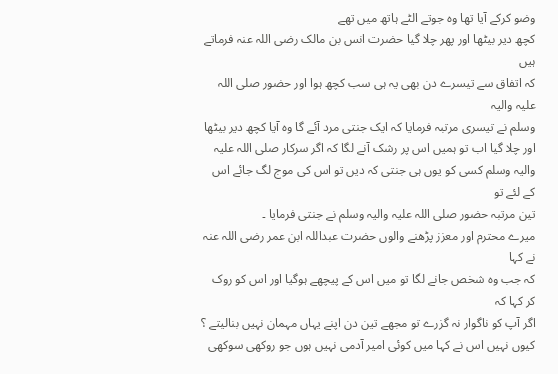وضو کرکے آیا تھا وہ جوتے الٹے ہاتھ میں تھے
کچھ دیر بیٹھا اور پھر چلا گیا حضرت انس بن مالک رضی اللہ عنہ فرماتے ہیں
کہ اتفاق سے تیسرے دن بھی یہ ہی سب کچھ ہوا اور حضور صلی اللہ علیہ والیہ
وسلم نے تیسری مرتبہ فرمایا کہ ایک جنتی مرد آئے گا وہ آیا کچھ دیر بیٹھا
اور چلا گیا اب تو ہمیں اس پر رشک آنے لگا کہ اگر سرکار صلی اللہ علیہ
والیہ وسلم کسی کو یوں ہی جنتی کہ دیں تو اس کی موج لگ جائے اس کے لئے تو
تین مرتبہ حضور صلی اللہ علیہ والیہ وسلم نے جنتی فرمایا ۔
میرے محترم اور معزز پڑھنے والوں حضرت عبداللہ ابن عمر رضی اللہ عنہ نے کہا
کہ جب وہ شخص جانے لگا تو میں اس کے پیچھے ہوگیا اور اس کو روک کر کہا کہ
اگر آپ کو ناگوار نہ گزرے تو مجھے تین دن اپنے یہاں مہمان نہیں بنالیتے ؟
کیوں نہیں اس نے کہا میں کوئی امیر آدمی نہیں ہوں جو روکھی سوکھی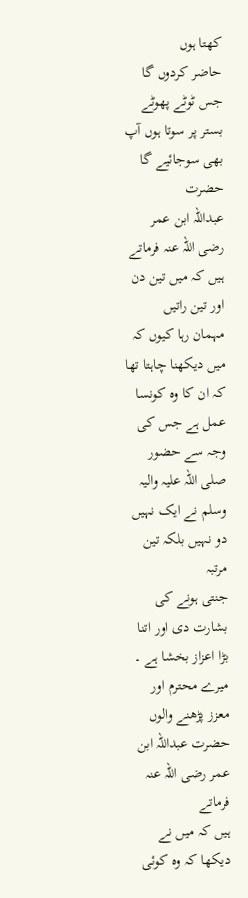کھتا ہوں
حاضر کردوں گا جس ٹوٹے پھوٹے بستر پر سوتا ہوں آپ بھی سوجائیے گا حضرت
عبداللہ ابن عمر رضی اللہ عنہ فرماتے ہیں کہ میں تین دن اور تین راتیں
مہمان رہا کیوں کہ میں دیکھنا چاہتا تھا کہ ان کا وہ کونسا عمل ہے جس کی
وجہ سے حضور صلی اللہ علیہ والیہ وسلم نے ایک نہیں دو نہیں بلکہ تین مرتبہ
جنتی ہونے کی بشارت دی اور اتنا بڑا اعزاز بخشا ہے ۔
میرے محترم اور معزز پڑھنے والوں حضرت عبداللہ ابن عمر رضی اللہ عنہ فرماتے
ہیں کہ میں نے دیکھا کہ وہ کوئی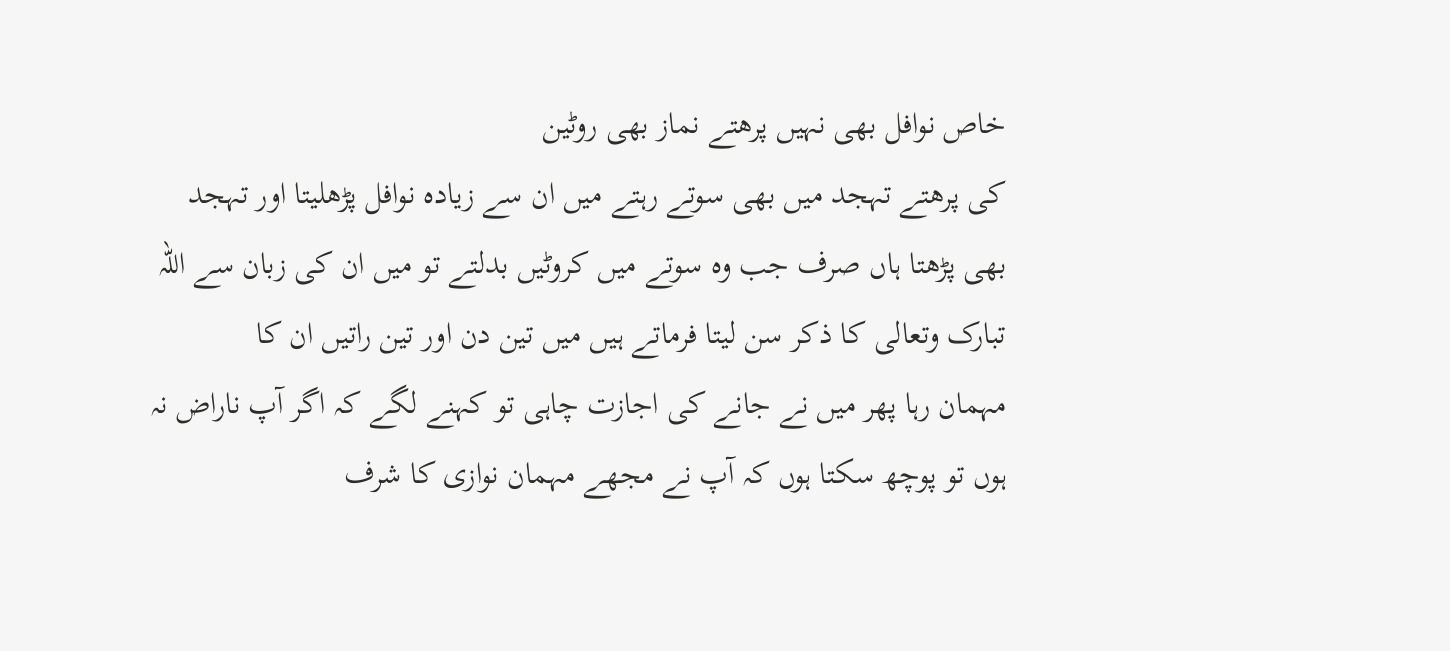خاص نوافل بھی نہیں پرھتے نماز بھی روٹین
کی پرھتے تہجد میں بھی سوتے رہتے میں ان سے زیادہ نوافل پڑھلیتا اور تہجد
بھی پڑھتا ہاں صرف جب وہ سوتے میں کروٹیں بدلتے تو میں ان کی زبان سے اللہ
تبارک وتعالی کا ذکر سن لیتا فرماتے ہیں میں تین دن اور تین راتیں ان کا
مہمان رہا پھر میں نے جانے کی اجازت چاہی تو کہنے لگے کہ اگر آپ ناراض نہ
ہوں تو پوچھ سکتا ہوں کہ آپ نے مجھے مہمان نوازی کا شرف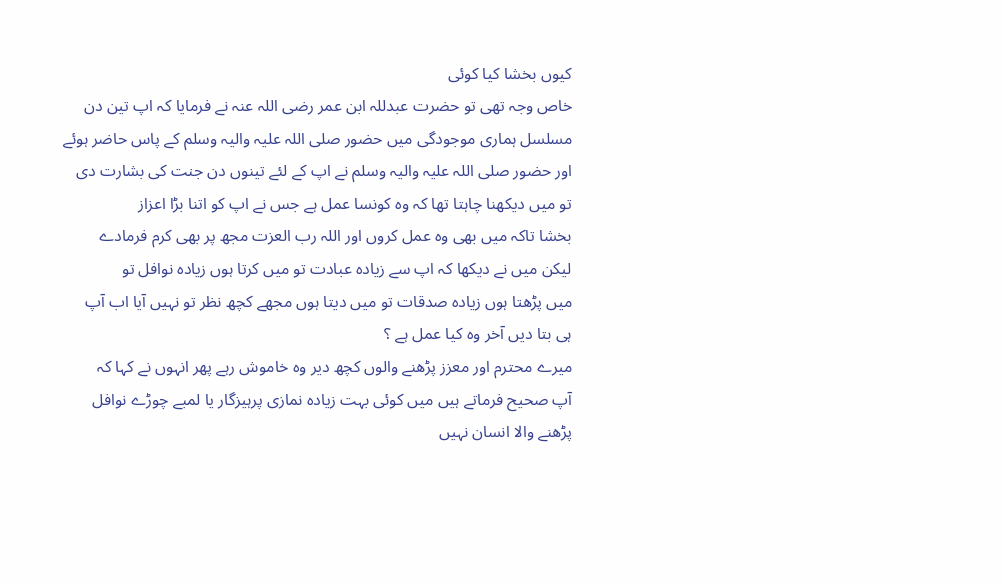کیوں بخشا کیا کوئی
خاص وجہ تھی تو حضرت عبدللہ ابن عمر رضی اللہ عنہ نے فرمایا کہ اپ تین دن
مسلسل ہماری موجودگی میں حضور صلی اللہ علیہ والیہ وسلم کے پاس حاضر ہوئے
اور حضور صلی اللہ علیہ والیہ وسلم نے اپ کے لئے تینوں دن جنت کی بشارت دی
تو میں دیکھنا چاہتا تھا کہ وہ کونسا عمل ہے جس نے اپ کو اتنا بڑا اعزاز
بخشا تاکہ میں بھی وہ عمل کروں اور اللہ رب العزت مجھ پر بھی کرم فرمادے
لیکن میں نے دیکھا کہ اپ سے زیادہ عبادت تو میں کرتا ہوں زیادہ نوافل تو
میں پڑھتا ہوں زیادہ صدقات تو میں دیتا ہوں مجھے کچھ نظر تو نہیں آیا اب آپ
ہی بتا دیں آخر وہ کیا عمل ہے ؟
میرے محترم اور معزز پڑھنے والوں کچھ دیر وہ خاموش رہے پھر انہوں نے کہا کہ
آپ صحیح فرماتے ہیں میں کوئی بہت زیادہ نمازی پرہیزگار یا لمبے چوڑے نوافل
پڑھنے والا انسان نہیں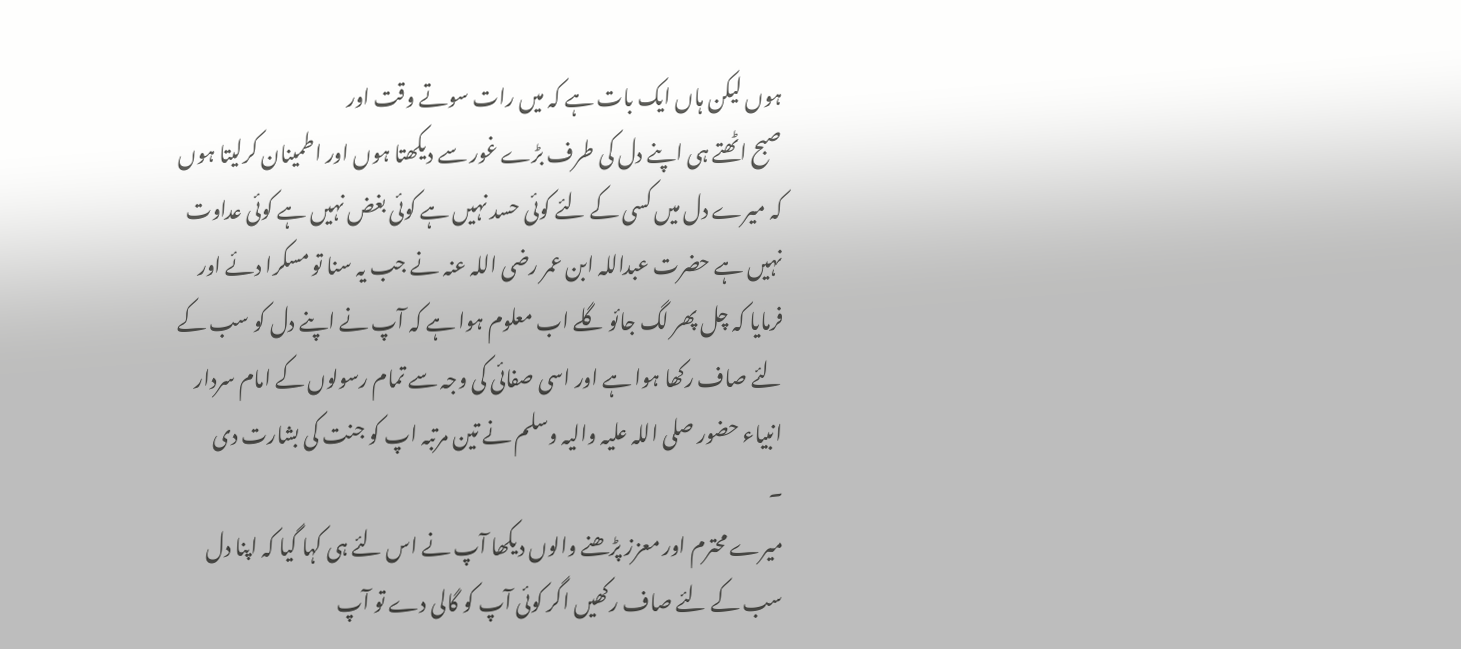ہوں لیکن ہاں ایک بات ہے کہ میں رات سوتے وقت اور
صبح اٹھتے ہی اپنے دل کی طرف بڑے غور سے دیکھتا ہوں اور اطمینان کرلیتا ہوں
کہ میرے دل میں کسی کے لئے کوئی حسد نہیں ہے کوئی بغض نہیں ہے کوئی عداوت
نہیں ہے حضرت عبداللہ ابن عمر رضی اللہ عنہ نے جب یہ سنا تو مسکرا دئے اور
فرمایا کہ چل پھر لگ جائو گلے اب معلوم ہوا ہے کہ آپ نے اپنے دل کو سب کے
لئے صاف رکھا ہوا ہے اور اسی صفائی کی وجہ سے تمام رسولوں کے امام سردار
انبیاء حضور صلی اللہ علیہ والیہ وسلم نے تین مرتبہ اپ کو جنت کی بشارت دی
۔
میرے محترم اور معزز پڑھنے والوں دیکھا آپ نے اس لئے ہی کہا گیا کہ اپنا دل
سب کے لئے صاف رکھیں اگر کوئی آپ کو گالی دے تو آپ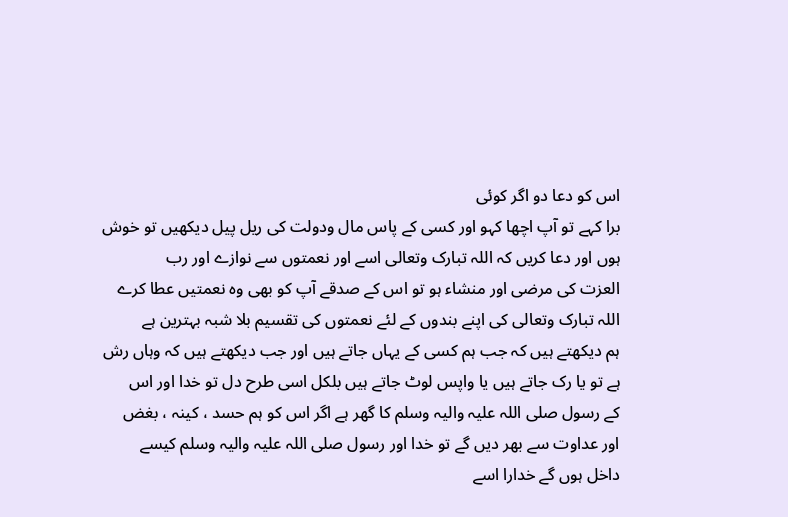اس کو دعا دو اگر کوئی
برا کہے تو آپ اچھا کہو اور کسی کے پاس مال ودولت کی ریل پیل دیکھیں تو خوش
ہوں اور دعا کریں کہ اللہ تبارک وتعالی اسے اور نعمتوں سے نوازے اور رب
العزت کی مرضی اور منشاء ہو تو اس کے صدقے آپ کو بھی وہ نعمتیں عطا کرے
اللہ تبارک وتعالی کی اپنے بندوں کے لئے نعمتوں کی تقسیم بلا شبہ بہترین ہے
ہم دیکھتے ہیں کہ جب ہم کسی کے یہاں جاتے ہیں اور جب دیکھتے ہیں کہ وہاں رش
ہے تو یا رک جاتے ہیں یا واپس لوٹ جاتے ہیں بلکل اسی طرح دل تو خدا اور اس
کے رسول صلی اللہ علیہ والیہ وسلم کا گھر ہے اگر اس کو ہم حسد ، کینہ ، بغض
اور عداوت سے بھر دیں گے تو خدا اور رسول صلی اللہ علیہ والیہ وسلم کیسے
داخل ہوں گے خدارا اسے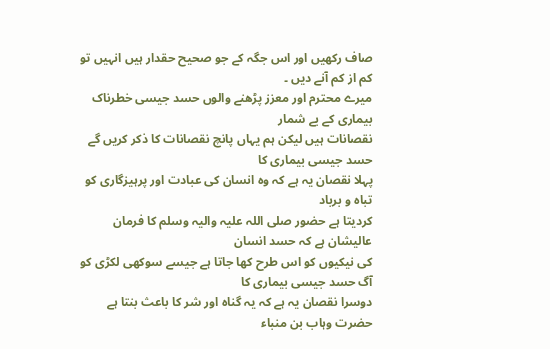صاف رکھیں اور اس جگہ کے جو صحیح حقدار ہیں انہیں تو
کم از کم آنے دیں ۔
میرے محترم اور معزز پڑھنے والوں حسد جیسی خطرناک بیماری کے بے شمار
نقصانات ہیں لیکن ہم یہاں پانچ نقصانات کا ذکر کریں گے حسد جیسی بیماری کا
پہلا نقصان یہ ہے کہ وہ انسان کی عبادت اور پرہیزگاری کو تباہ و برباد
کردیتا ہے حضور صلی اللہ علیہ والیہ وسلم کا فرمان عالیشان ہے کہ حسد انسان
کی نیکیوں کو اس طرح کھا جاتا ہے جیسے سوکھی لکڑی کو آگ حسد جیسی بیماری کا
دوسرا نقصان یہ ہے کہ یہ گناہ اور شر کا باعث بنتا ہے حضرت وہاب بن منباء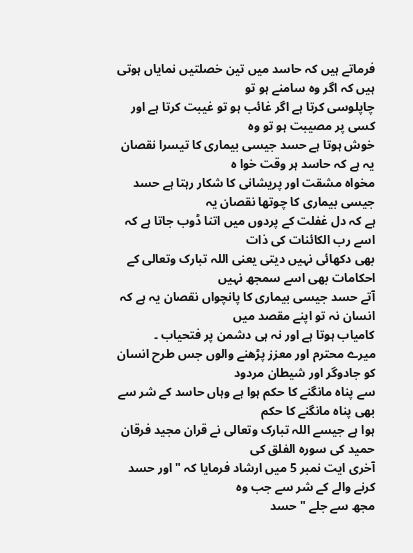فرماتے ہیں کہ حاسد میں تین خصلتیں نمایاں ہوتی ہیں کہ اگر وہ سامنے ہو تو
چاپلوسی کرتا ہے اگر غائب ہو تو غیبت کرتا ہے اور کسی پر مصیبت ہو تو وہ
خوش ہوتا ہے حسد جیسی بیماری کا تیسرا نقصان یہ ہے کہ حاسد ہر وقت خوا ہ
مخواہ مشقت اور پریشانی کا شکار رہتا ہے حسد جیسی بیماری کا چوتھا نقصان یہ
ہے کہ دل غفلت کے پردوں میں اتنا ڈوب جاتا ہے کہ اسے رب الکائنات کی ذات
بھی دکھائی نہیں دیتی یعنی اللہ تبارک وتعالی کے احکامات بھی اسے سمجھ نہیں
آتے حسد جیسی بیماری کا پانچواں نقصان یہ ہے کہ انسان نہ تو اپنے مقصد میں
کامیاب ہوتا ہے اور نہ ہی دشمن پر فتحیاب ۔
میرے محترم اور معزز پڑھنے والوں جس طرح انسان کو جادوگر اور شیطان مردود
سے پناہ مانگنے کا حکم ہوا ہے وہاں حاسد کے شر سے بھی پناہ مانگنے کا حکم
ہوا ہے جیسے اللہ تبارک وتعالی نے قران مجید فرقان حمید کی سورہ الفلق کی
آخری ایت نمبر 5 میں ارشاد فرمایا کہ " اور حسد کرنے والے کے شر سے جب وہ
مجھ سے جلے " حسد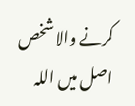کرنے والا شخص اصل میں اللہ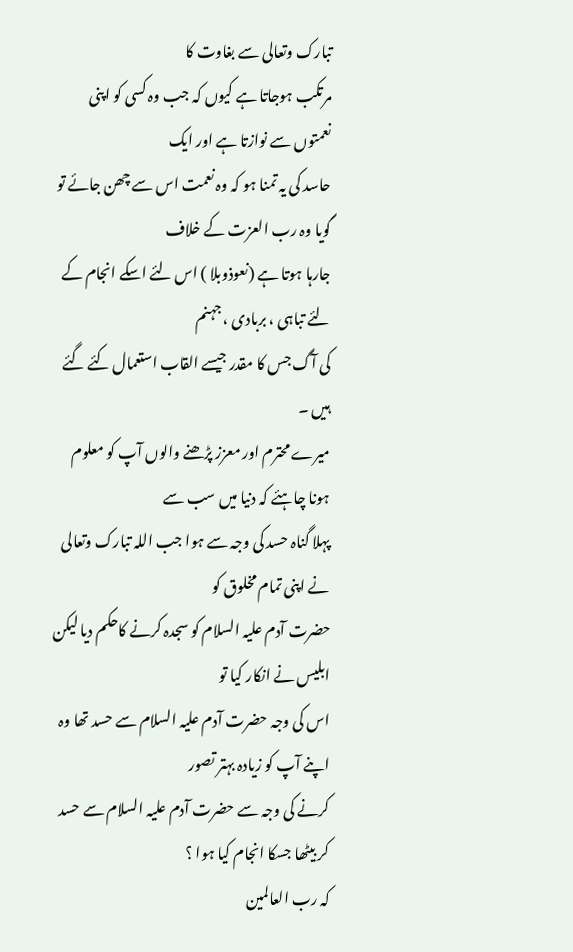تبارک وتعالی سے بغاوت کا
مرتکب ہوجاتا ہے کیوں کہ جب وہ کسی کو اپنی نعمتوں سے نوازتا ہے اور ایک
حاسد کی یہ تمنا ہو کہ وہ نعمت اس سے چھن جائے تو گویا وہ رب العزت کے خلاف
جارہا ہوتا ہے (نعوذوبلا ) اس لئے اسکے انجام کے لئے تباہی ، بربادی ، جہنم
کی آگ جس کا مقدر جیسے القاب استعمال کئے گئے ہیں ۔
میرے محترم اور معزز پڑھنے والوں آپ کو معلوم ہونا چاہئے کہ دنیا میں سب سے
پہلا گناہ حسد کی وجہ سے ہوا جب اللہ تبارک وتعالی نے اپنی تمام مخلوق کو
حضرت آدم علیہ السلام کو سجدہ کرنے کاحکم دیا لیکن ابلیس نے انکار کیا تو
اس کی وجہ حضرت آدم علیہ السلام سے حسد تھا وہ اپنے آپ کو زیادہ بہتر تصور
کرنے کی وجہ سے حضرت آدم علیہ السلام سے حسد کر بیٹھا جسکا انجام کیا ہوا ؟
کہ رب العالمین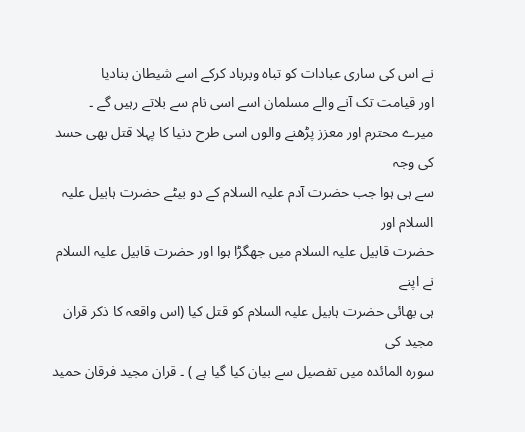نے اس کی ساری عبادات کو تباہ وبرباد کرکے اسے شیطان بنادیا
اور قیامت تک آنے والے مسلمان اسے اسی نام سے بلاتے رہیں گے ۔
میرے محترم اور معزز پڑھنے والوں اسی طرح دنیا کا پہلا قتل بھی حسد کی وجہ
سے ہی ہوا جب حضرت آدم علیہ السلام کے دو بیٹے حضرت ہابیل علیہ السلام اور
حضرت قابیل علیہ السلام میں جھگڑا ہوا اور حضرت قابیل علیہ السلام نے اپنے
ہی بھائی حضرت ہابیل علیہ السلام کو قتل کیا (اس واقعہ کا ذکر قران مجید کی
سورہ المائدہ میں تفصیل سے بیان کیا گیا ہے ) ۔ قران مجید فرقان حمید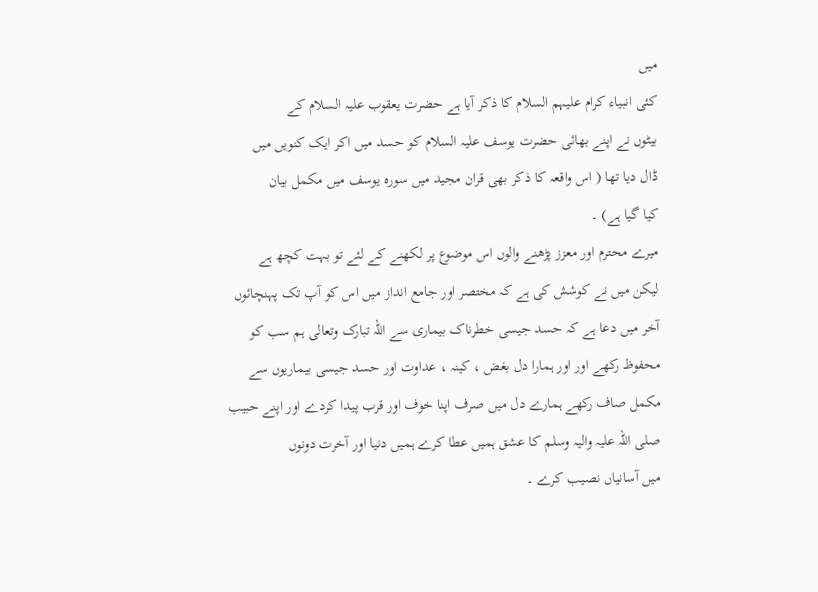میں
کئی انبیاء کرام علیہم السلام کا ذکر آیا ہے حضرت یعقوب علیہ السلام کے
بیٹوں نے اپنے بھائی حضرت یوسف علیہ السلام کو حسد میں اکر ایک کنویں میں
ڈال دیا تھا ( اس واقعہ کا ذکر بھی قران مجید میں سورہ یوسف میں مکمل بیان
کیا گیا ہے) ۔
میرے محترم اور معزز پڑھنے والوں اس موضوع پر لکھنے کے لئے تو بہت کچھ ہے
لیکن میں نے کوشش کی ہے کہ مختصر اور جامع انداز میں اس کو آپ تک پہنچائوں
آخر میں دعا ہے کہ حسد جیسی خطرناک بیماری سے اللہ تبارک وتعالی ہم سب کو
محفوظ رکھے اور اور ہمارا دل بغض ، کینہ ، عداوت اور حسد جیسی بیماریوں سے
مکمل صاف رکھے ہمارے دل میں صرف اپنا خوف اور قرب پیدا کردے اور اپنے حبیب
صلی اللہ علیہ والیہ وسلم کا عشق ہمیں عطا کرے ہمیں دنیا اور آخرت دونوں
میں آسانیاں نصیب کرے ۔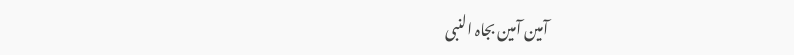آمین آمین بجاہ النبی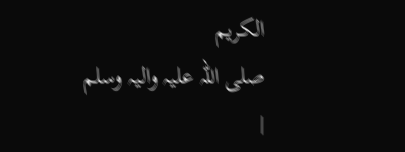الکریم
صلی اللہ علیہ والیہ وسلم
|